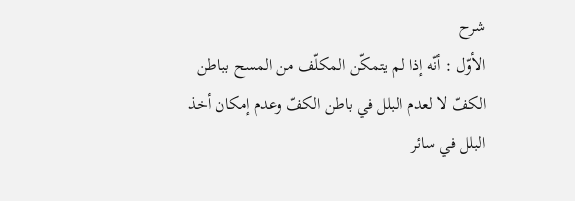شرح
الأوّل : أنّه إذا لم يتمكّن المكلّف من المسح بباطن الكفّ لا لعدم البلل في باطن الكفّ وعدم إمكان أخذ البلل في سائر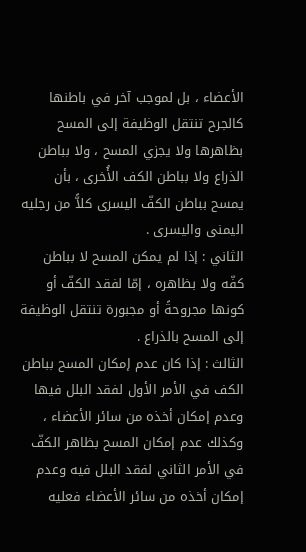الأعضاء ، بل لموجب آخر في باطنها كالجرح تنتقل الوظيفة إلى المسح بظاهرها ولا يجزي المسح ، ولا بباطن الذراع ولا بباطن الكف الأُخرى ، بأن يمسح بباطن الكفّ اليسرى كلاًّ من رجليه اليمنى واليسرى .
الثاني : إذا لم يمكن المسح لا بباطن كفّه ولا بظاهره ، إمّا لفقد الكفّ أو كونها مجروحةً أو مجبورة تنتقل الوظيفة إلى المسح بالذراع .
الثالث : إذا كان عدم إمكان المسح بباطن الكف في الأمر الأول لفقد البلل فيها وعدم إمكان أخذه من سائر الأعضاء ، وكذلك عدم إمكان المسح بظاهر الكفّ في الأمر الثاني لفقد البلل فيه وعدم إمكان أخذه من سائر الأعضاء فعليه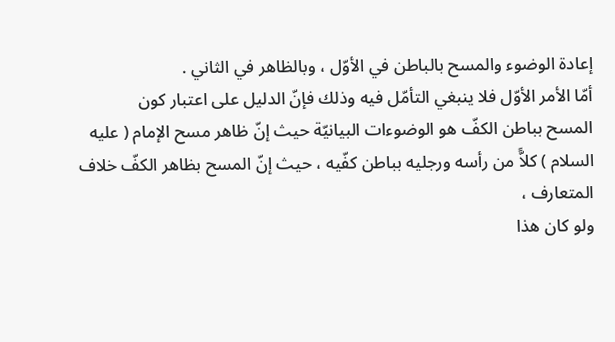إعادة الوضوء والمسح بالباطن في الأوّل ، وبالظاهر في الثاني .
أمّا الأمر الأوّل فلا ينبغي التأمّل فيه وذلك فإنّ الدليل على اعتبار كون
المسح بباطن الكفّ هو الوضوءات البيانيّة حيث إنّ ظاهر مسح الإمام ( عليه السلام ) كلاًّ من رأسه ورجليه بباطن كفّيه ، حيث إنّ المسح بظاهر الكفّ خلاف المتعارف ،
ولو كان هذا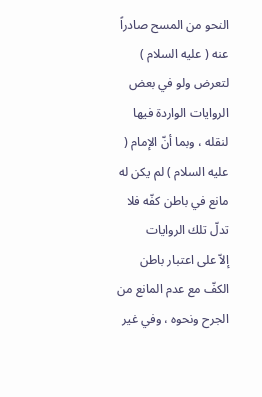النحو من المسح صادراً عنه ( عليه السلام ) لتعرض ولو في بعض الروايات الواردة فيها لنقله ، وبما أنّ الإمام ( عليه السلام ) لم يكن له مانع في باطن كفّه فلا تدلّ تلك الروايات
إلاّ على اعتبار باطن الكفّ مع عدم المانع من الجرح ونحوه ، وفي غير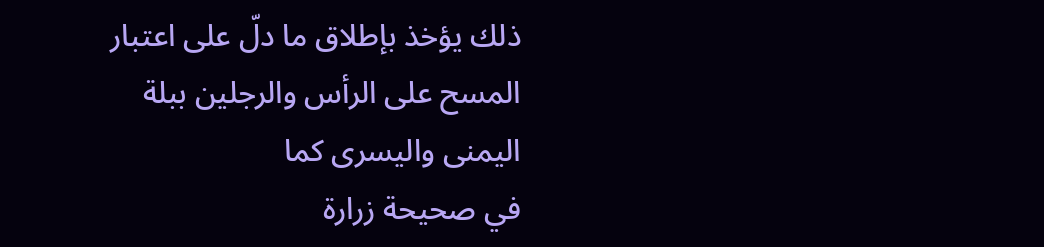ذلك يؤخذ بإطلاق ما دلّ على اعتبار المسح على الرأس والرجلين ببلة اليمنى واليسرى كما
في صحيحة زرارة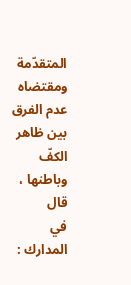المتقدّمة ومقتضاه عدم الفرق بين ظاهر الكفّ وباطنها ، قال
في المدارك :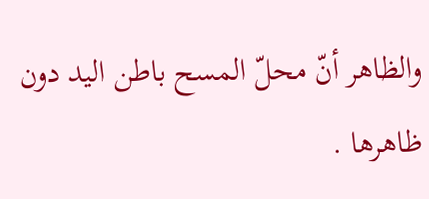والظاهر أنّ محلّ المسح باطن اليد دون ظاهرها .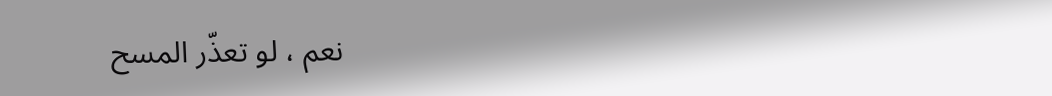نعم ، لو تعذّر المسح